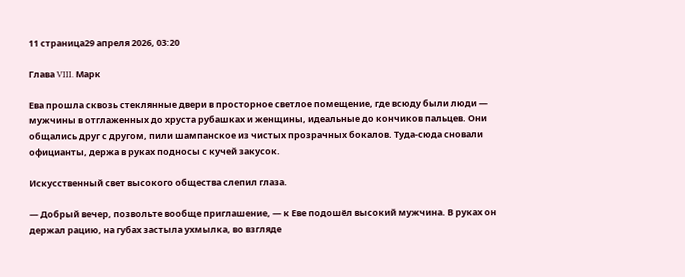11 страница29 апреля 2026, 03:20

Глава VIII. Марк

Ева прошла сквозь стеклянные двери в просторное светлое помещение, где всюду были люди — мужчины в отглаженных до хруста рубашках и женщины, идеальные до кончиков пальцев. Они общались друг с другом, пили шампанское из чистых прозрачных бокалов. Туда-сюда сновали официанты, держа в руках подносы с кучей закусок.

Искусственный свет высокого общества слепил глаза.

— Добрый вечер, позвольте вообще приглашение, — к Еве подошёл высокий мужчина. В руках он держал рацию, на губах застыла ухмылка, во взгляде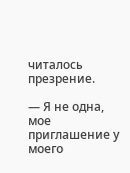читалось презрение.

— Я не одна, мое приглашение у моего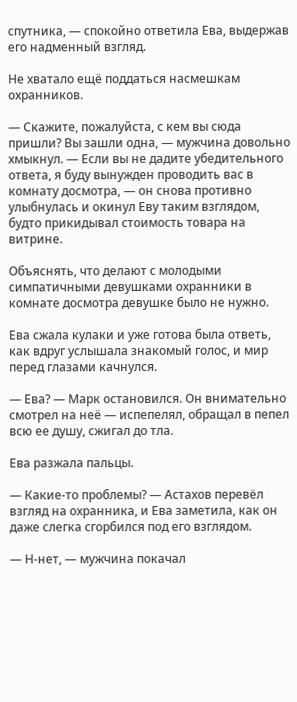спутника, — спокойно ответила Ева, выдержав его надменный взгляд.

Не хватало ещё поддаться насмешкам охранников.

— Скажите, пожалуйста, с кем вы сюда пришли? Вы зашли одна, — мужчина довольно хмыкнул. — Если вы не дадите убедительного ответа, я буду вынужден проводить вас в комнату досмотра, — он снова противно улыбнулась и окинул Еву таким взглядом, будто прикидывал стоимость товара на витрине.

Объяснять, что делают с молодыми симпатичными девушками охранники в комнате досмотра девушке было не нужно.

Ева сжала кулаки и уже готова была ответь, как вдруг услышала знакомый голос, и мир перед глазами качнулся.

— Ева? — Марк остановился. Он внимательно смотрел на неё — испепелял, обращал в пепел всю ее душу, сжигал до тла.

Ева разжала пальцы.

— Какие-то проблемы? — Астахов перевёл взгляд на охранника, и Ева заметила, как он даже слегка сгорбился под его взглядом.

— Н-нет, — мужчина покачал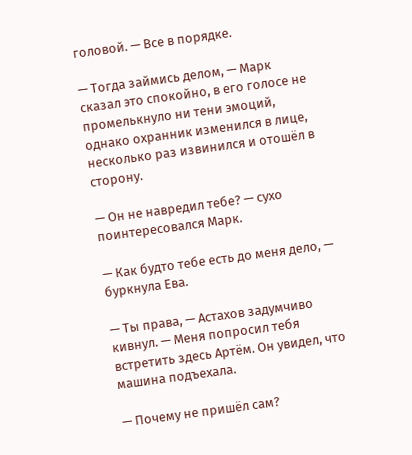головой. — Все в порядке.

— Тогда займись делом, — Марк сказал это спокойно, в его голосе не промелькнуло ни тени эмоций, однако охранник изменился в лице, несколько раз извинился и отошёл в сторону.

— Он не навредил тебе? — сухо поинтересовался Марк.

— Как будто тебе есть до меня дело, — буркнула Ева.

— Ты права, — Астахов задумчиво кивнул. — Меня попросил тебя встретить здесь Артём. Он увидел, что машина подъехала.

— Почему не пришёл сам?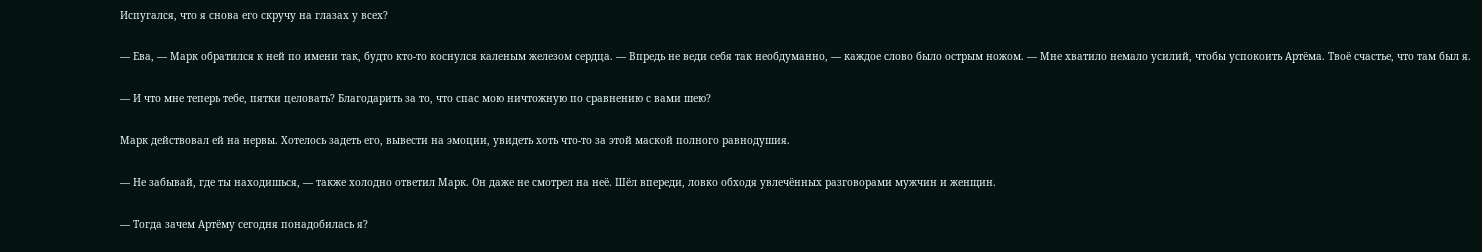Испугался, что я снова его скручу на глазах у всех?

— Ева, — Марк обратился к ней по имени так, будто кто-то коснулся каленым железом сердца. — Впредь не веди себя так необдуманно, — каждое слово было острым ножом. — Мне хватило немало усилий, чтобы успокоить Артёма. Твоё счастье, что там был я.

— И что мне теперь тебе, пятки целовать? Благодарить за то, что спас мою ничтожную по сравнению с вами шею?

Марк действовал ей на нервы. Хотелось задеть его, вывести на эмоции, увидеть хоть что-то за этой маской полного равнодушия.

— Не забывай, где ты находишься, — также холодно ответил Марк. Он даже не смотрел на неё. Шёл впереди, ловко обходя увлечённых разговорами мужчин и женщин.

— Тогда зачем Артёму сегодня понадобилась я?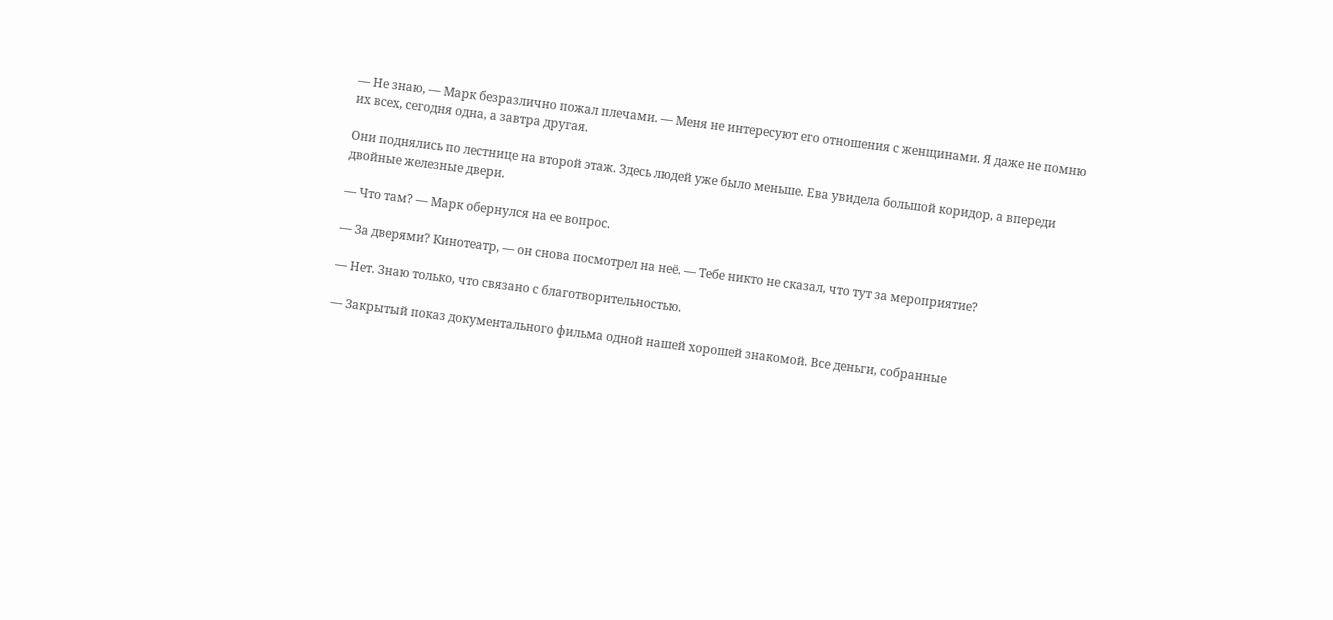— Не знаю, — Марк безразлично пожал плечами. — Меня не интересуют его отношения с женщинами. Я даже не помню их всех, сегодня одна, а завтра другая.

Они поднялись по лестнице на второй этаж. Здесь людей уже было меньше. Ева увидела большой коридор, а впереди двойные железные двери.

— Что там? — Марк обернулся на ее вопрос.

— За дверями? Кинотеатр, — он снова посмотрел на неё. — Тебе никто не сказал, что тут за мероприятие?

— Нет. Знаю только, что связано с благотворительностью.

— Закрытый показ документального фильма одной нашей хорошей знакомой. Все деньги, собранные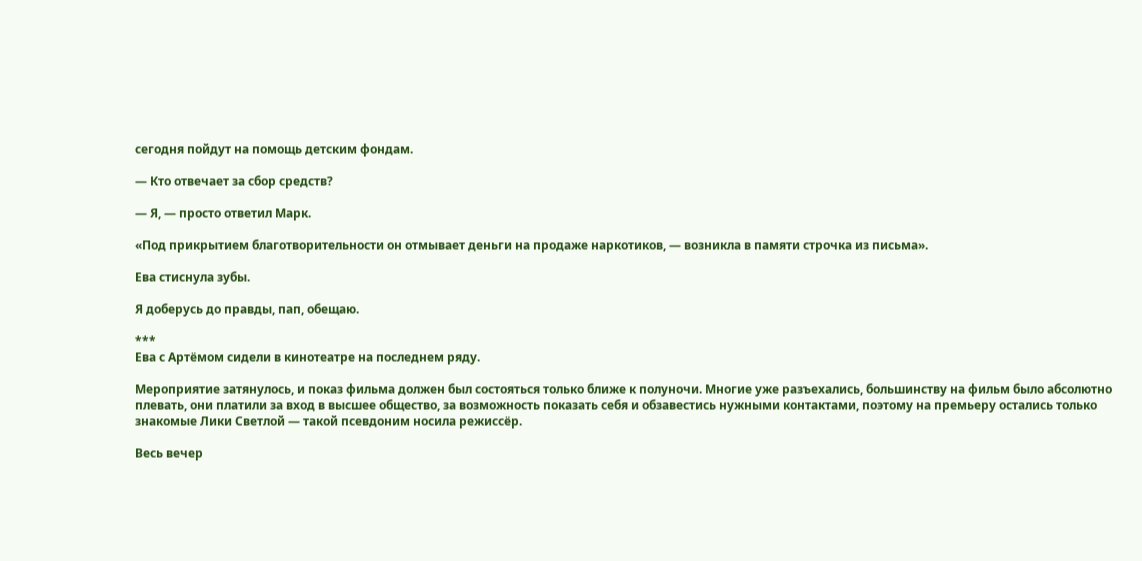сегодня пойдут на помощь детским фондам.

— Кто отвечает за сбор средств?

— Я, — просто ответил Марк.

«Под прикрытием благотворительности он отмывает деньги на продаже наркотиков, — возникла в памяти строчка из письма».

Ева стиснула зубы.

Я доберусь до правды, пап, обещаю.

***
Ева с Артёмом сидели в кинотеатре на последнем ряду.

Мероприятие затянулось, и показ фильма должен был состояться только ближе к полуночи. Многие уже разъехались, большинству на фильм было абсолютно плевать, они платили за вход в высшее общество, за возможность показать себя и обзавестись нужными контактами, поэтому на премьеру остались только знакомые Лики Светлой — такой псевдоним носила режиссёр.

Весь вечер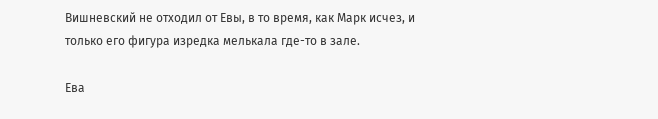Вишневский не отходил от Евы, в то время, как Марк исчез, и только его фигура изредка мелькала где-то в зале.

Ева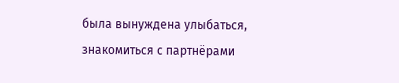была вынуждена улыбаться, знакомиться с партнёрами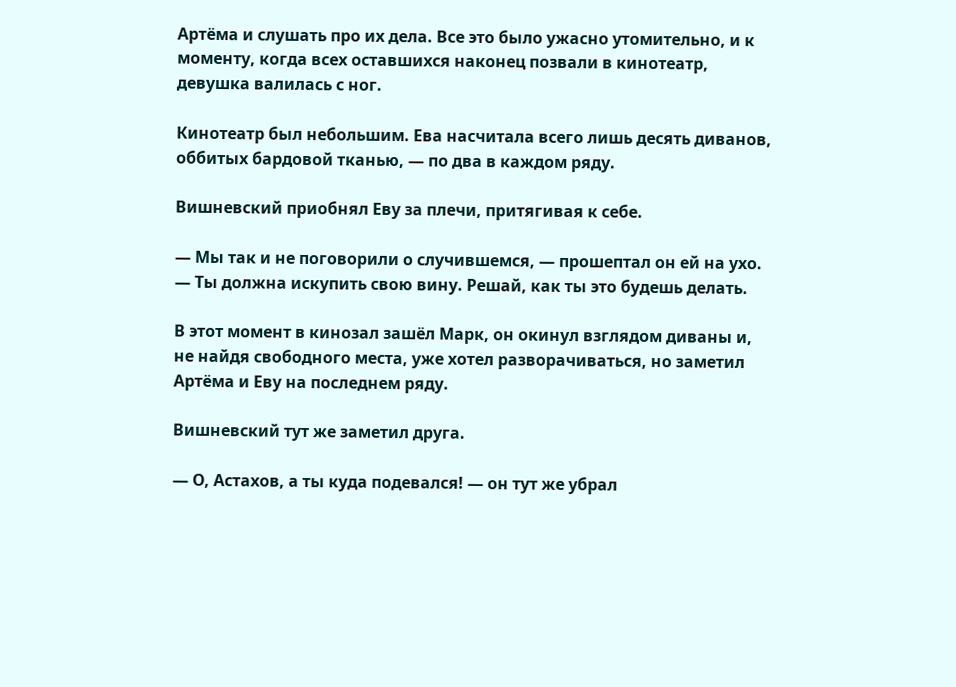Артёма и слушать про их дела. Все это было ужасно утомительно, и к моменту, когда всех оставшихся наконец позвали в кинотеатр, девушка валилась с ног.

Кинотеатр был небольшим. Ева насчитала всего лишь десять диванов, оббитых бардовой тканью, — по два в каждом ряду.

Вишневский приобнял Еву за плечи, притягивая к себе.

— Мы так и не поговорили о случившемся, — прошептал он ей на ухо. — Ты должна искупить свою вину. Решай, как ты это будешь делать.

В этот момент в кинозал зашёл Марк, он окинул взглядом диваны и, не найдя свободного места, уже хотел разворачиваться, но заметил Артёма и Еву на последнем ряду.

Вишневский тут же заметил друга.

— О, Астахов, а ты куда подевался! — он тут же убрал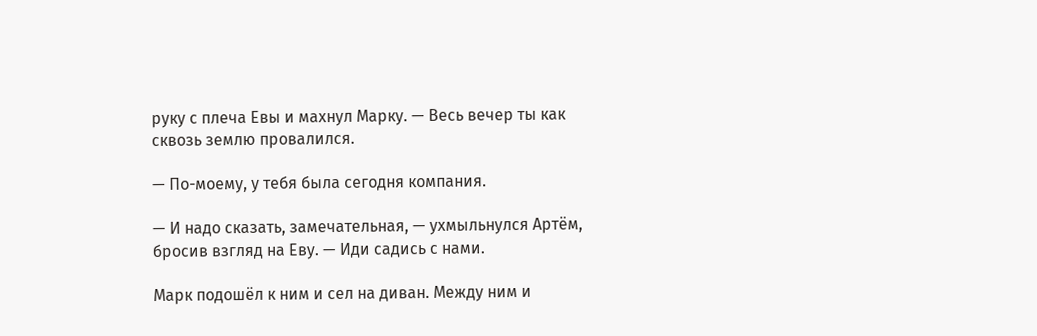руку с плеча Евы и махнул Марку. — Весь вечер ты как сквозь землю провалился.

— По-моему, у тебя была сегодня компания.

— И надо сказать, замечательная, — ухмыльнулся Артём, бросив взгляд на Еву. — Иди садись с нами.

Марк подошёл к ним и сел на диван. Между ним и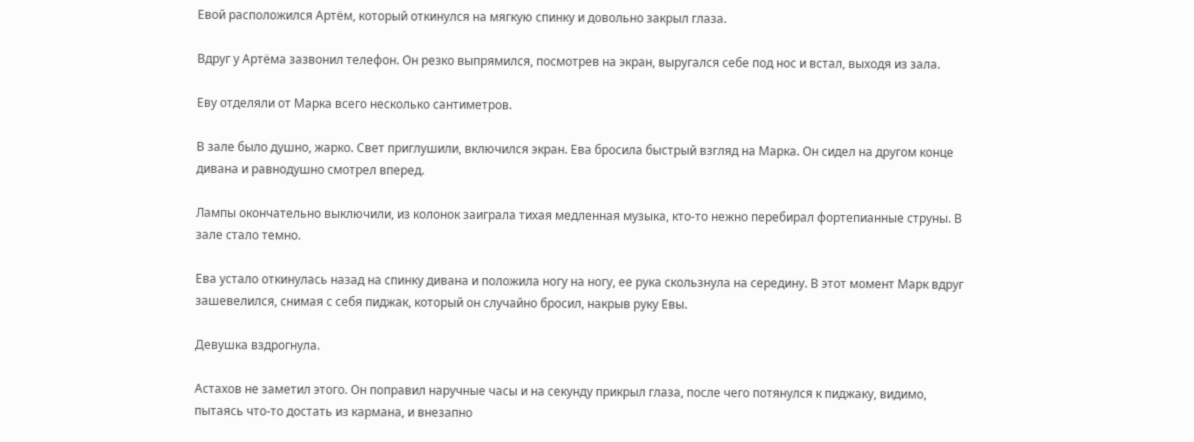Евой расположился Артём, который откинулся на мягкую спинку и довольно закрыл глаза.

Вдруг у Артёма зазвонил телефон. Он резко выпрямился, посмотрев на экран, выругался себе под нос и встал, выходя из зала.

Еву отделяли от Марка всего несколько сантиметров.

В зале было душно, жарко. Свет приглушили, включился экран. Ева бросила быстрый взгляд на Марка. Он сидел на другом конце дивана и равнодушно смотрел вперед.

Лампы окончательно выключили, из колонок заиграла тихая медленная музыка, кто-то нежно перебирал фортепианные струны. В зале стало темно.

Ева устало откинулась назад на спинку дивана и положила ногу на ногу, ее рука скользнула на середину. В этот момент Марк вдруг зашевелился, снимая с себя пиджак, который он случайно бросил, накрыв руку Евы.

Девушка вздрогнула.

Астахов не заметил этого. Он поправил наручные часы и на секунду прикрыл глаза, после чего потянулся к пиджаку, видимо, пытаясь что-то достать из кармана, и внезапно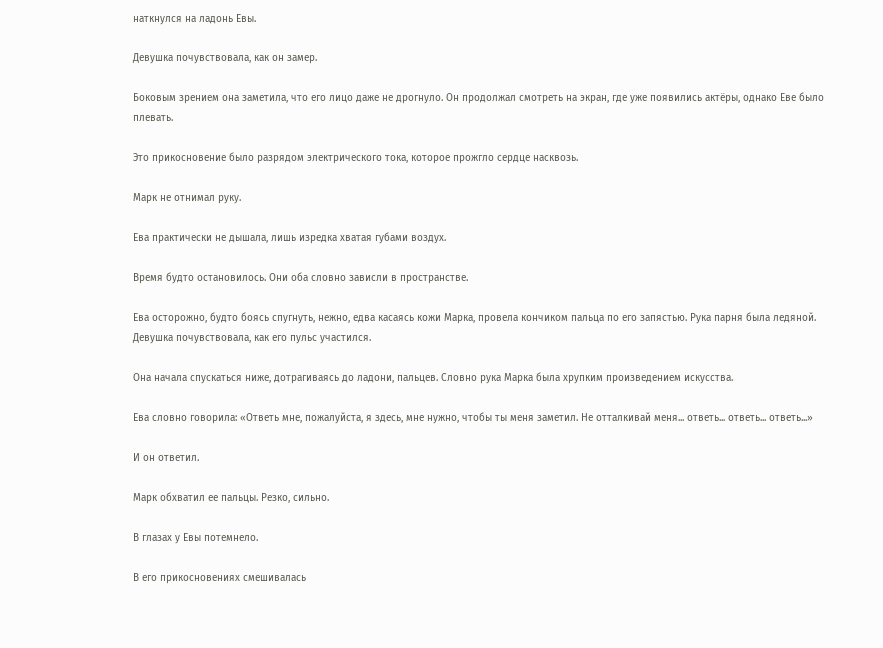наткнулся на ладонь Евы.

Девушка почувствовала, как он замер.

Боковым зрением она заметила, что его лицо даже не дрогнуло. Он продолжал смотреть на экран, где уже появились актёры, однако Еве было плевать.

Это прикосновение было разрядом электрического тока, которое прожгло сердце насквозь.

Марк не отнимал руку.

Ева практически не дышала, лишь изредка хватая губами воздух.

Время будто остановилось. Они оба словно зависли в пространстве.

Ева осторожно, будто боясь спугнуть, нежно, едва касаясь кожи Марка, провела кончиком пальца по его запястью. Рука парня была ледяной. Девушка почувствовала, как его пульс участился.

Она начала спускаться ниже, дотрагиваясь до ладони, пальцев. Словно рука Марка была хрупким произведением искусства.

Ева словно говорила: «Ответь мне, пожалуйста, я здесь, мне нужно, чтобы ты меня заметил. Не отталкивай меня... ответь... ответь... ответь...»

И он ответил.

Марк обхватил ее пальцы. Резко, сильно.

В глазах у Евы потемнело.

В его прикосновениях смешивалась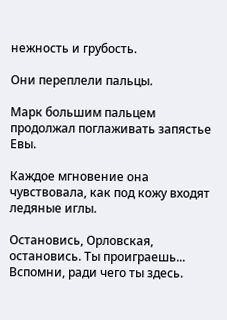нежность и грубость.

Они переплели пальцы.

Марк большим пальцем продолжал поглаживать запястье Евы.

Каждое мгновение она чувствовала, как под кожу входят ледяные иглы.

Остановись, Орловская, остановись. Ты проиграешь... Вспомни, ради чего ты здесь.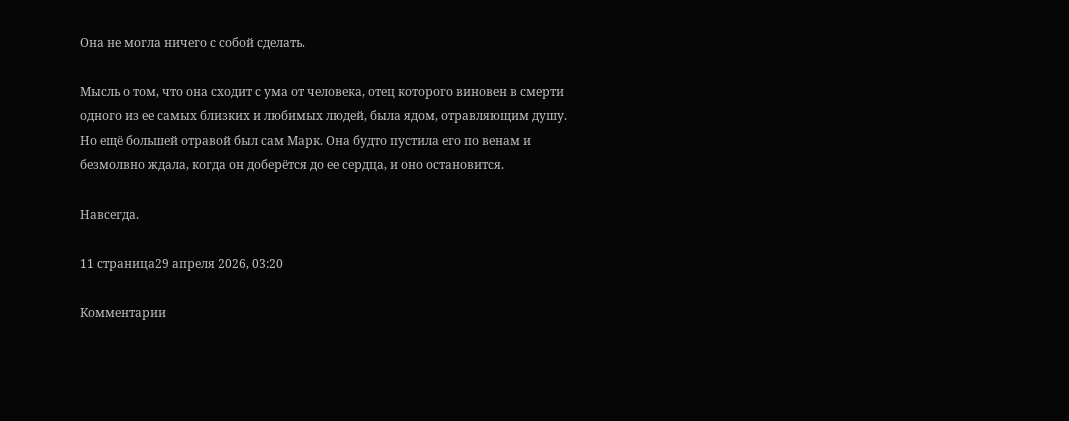Она не могла ничего с собой сделать.

Мысль о том, что она сходит с ума от человека, отец которого виновен в смерти одного из ее самых близких и любимых людей, была ядом, отравляющим душу. Но ещё большей отравой был сам Марк. Она будто пустила его по венам и безмолвно ждала, когда он доберётся до ее сердца, и оно остановится.

Навсегда.

11 страница29 апреля 2026, 03:20

Комментарии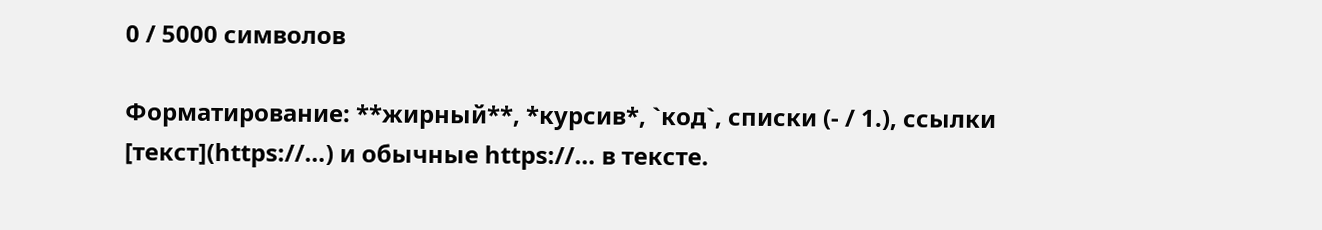0 / 5000 символов

Форматирование: **жирный**, *курсив*, `код`, списки (- / 1.), ссылки [текст](https://…) и обычные https://… в тексте.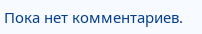Пока нет комментариев.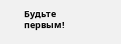Будьте первым!